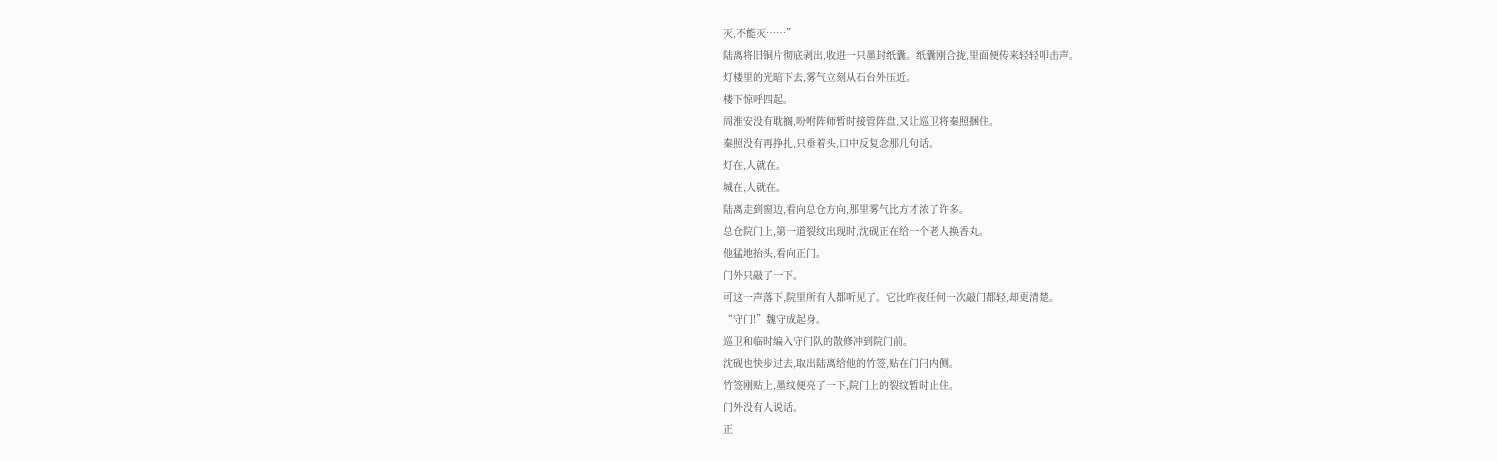灭,不能灭……”
陆离将旧铜片彻底剥出,收进一只墨封纸囊。纸囊刚合拢,里面便传来轻轻叩击声。
灯楼里的光暗下去,雾气立刻从石台外压近。
楼下惊呼四起。
周淮安没有耽搁,吩咐阵师暂时接管阵盘,又让巡卫将秦照捆住。
秦照没有再挣扎,只垂着头,口中反复念那几句话。
灯在,人就在。
城在,人就在。
陆离走到窗边,看向总仓方向,那里雾气比方才浓了许多。
总仓院门上,第一道裂纹出现时,沈砚正在给一个老人换香丸。
他猛地抬头,看向正门。
门外只敲了一下。
可这一声落下,院里所有人都听见了。它比昨夜任何一次敲门都轻,却更清楚。
“守门!”魏守成起身。
巡卫和临时编入守门队的散修冲到院门前。
沈砚也快步过去,取出陆离给他的竹签,贴在门闩内侧。
竹签刚贴上,墨纹便亮了一下,院门上的裂纹暂时止住。
门外没有人说话。
正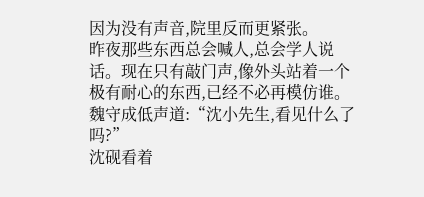因为没有声音,院里反而更紧张。
昨夜那些东西总会喊人,总会学人说话。现在只有敲门声,像外头站着一个极有耐心的东西,已经不必再模仿谁。
魏守成低声道:“沈小先生,看见什么了吗?”
沈砚看着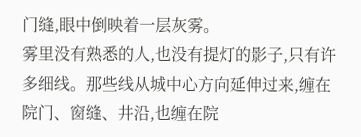门缝,眼中倒映着一层灰雾。
雾里没有熟悉的人,也没有提灯的影子,只有许多细线。那些线从城中心方向延伸过来,缠在院门、窗缝、井沿,也缠在院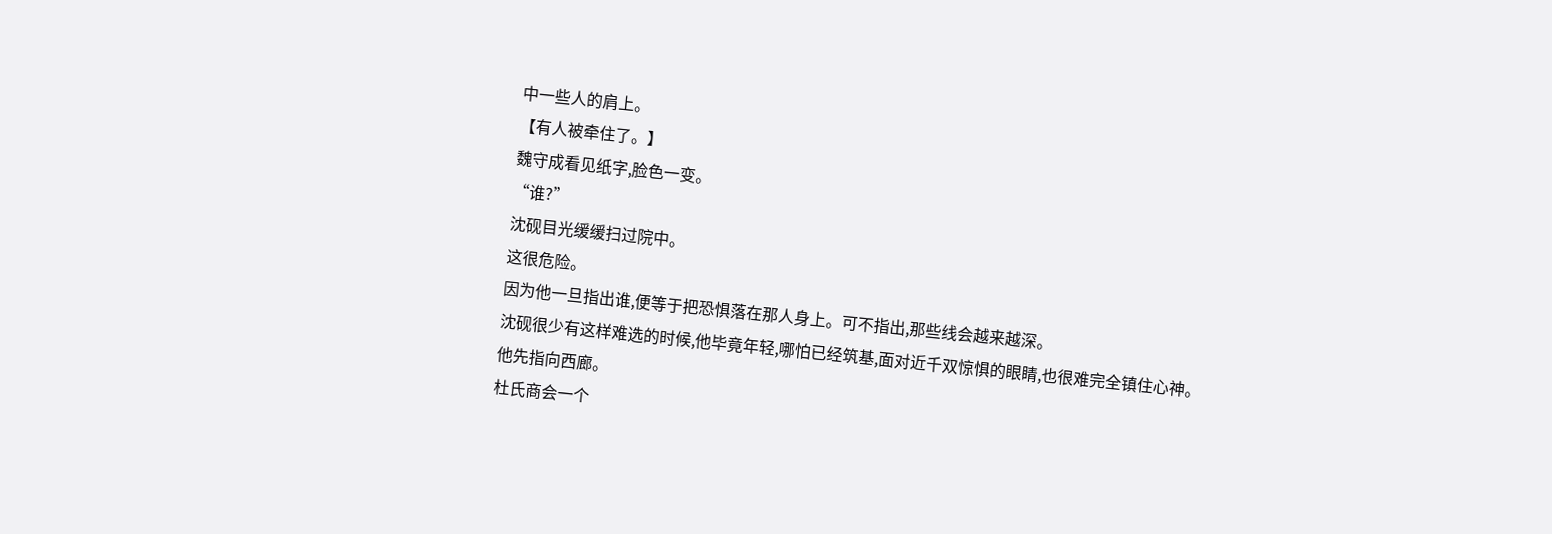中一些人的肩上。
【有人被牵住了。】
魏守成看见纸字,脸色一变。
“谁?”
沈砚目光缓缓扫过院中。
这很危险。
因为他一旦指出谁,便等于把恐惧落在那人身上。可不指出,那些线会越来越深。
沈砚很少有这样难选的时候,他毕竟年轻,哪怕已经筑基,面对近千双惊惧的眼睛,也很难完全镇住心神。
他先指向西廊。
杜氏商会一个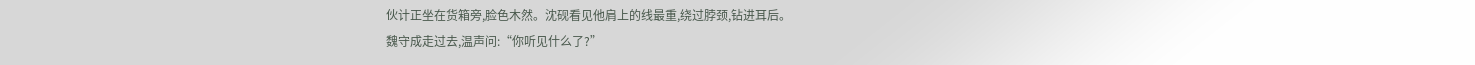伙计正坐在货箱旁,脸色木然。沈砚看见他肩上的线最重,绕过脖颈,钻进耳后。
魏守成走过去,温声问:“你听见什么了?”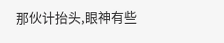那伙计抬头,眼神有些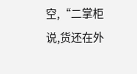空,“二掌柜说,货还在外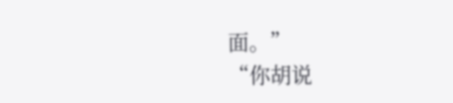面。”
“你胡说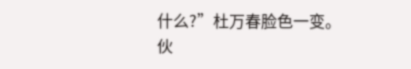什么?”杜万春脸色一变。
伙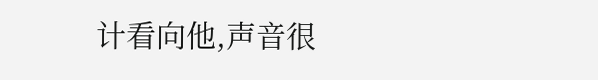计看向他,声音很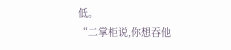低。
“二掌柜说,你想吞他